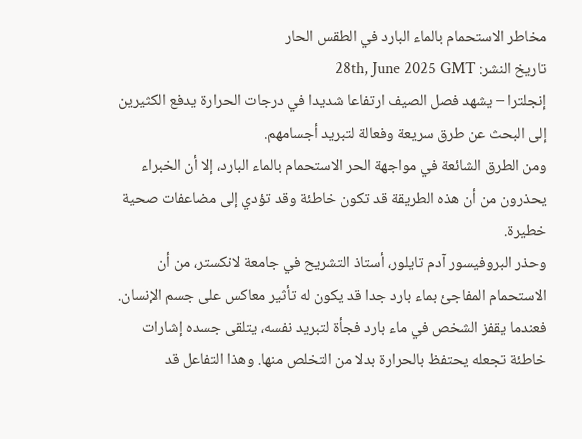مخاطر الاستحمام بالماء البارد في الطقس الحار
تاريخ النشر: 28th, June 2025 GMT
إنجلترا – يشهد فصل الصيف ارتفاعا شديدا في درجات الحرارة يدفع الكثيرين إلى البحث عن طرق سريعة وفعالة لتبريد أجسامهم.
ومن الطرق الشائعة في مواجهة الحر الاستحمام بالماء البارد، إلا أن الخبراء يحذرون من أن هذه الطريقة قد تكون خاطئة وقد تؤدي إلى مضاعفات صحية خطيرة.
وحذر البروفيسور آدم تايلور، أستاذ التشريح في جامعة لانكستر، من أن الاستحمام المفاجئ بماء بارد جدا قد يكون له تأثير معاكس على جسم الإنسان.
فعندما يقفز الشخص في ماء بارد فجأة لتبريد نفسه، يتلقى جسده إشارات خاطئة تجعله يحتفظ بالحرارة بدلا من التخلص منها. وهذا التفاعل قد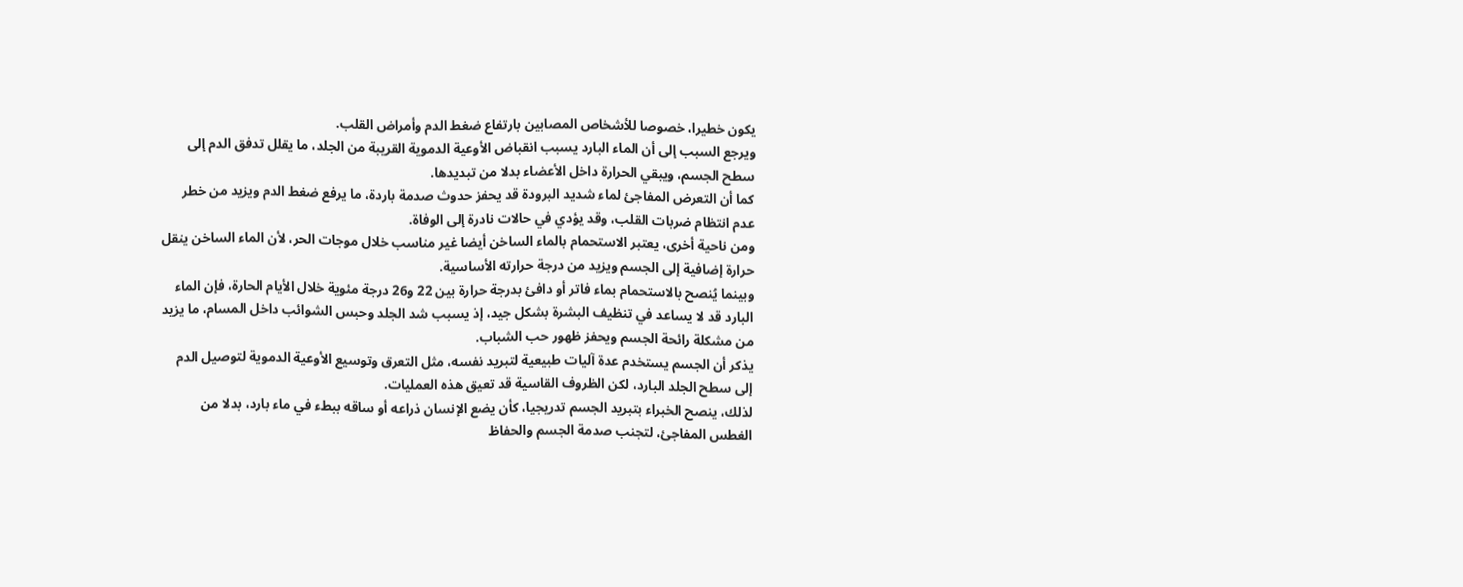يكون خطيرا، خصوصا للأشخاص المصابين بارتفاع ضغط الدم وأمراض القلب.
ويرجع السبب إلى أن الماء البارد يسبب انقباض الأوعية الدموية القريبة من الجلد، ما يقلل تدفق الدم إلى سطح الجسم، ويبقي الحرارة داخل الأعضاء بدلا من تبديدها.
كما أن التعرض المفاجئ لماء شديد البرودة قد يحفز حدوث صدمة باردة، ما يرفع ضغط الدم ويزيد من خطر عدم انتظام ضربات القلب، وقد يؤدي في حالات نادرة إلى الوفاة.
ومن ناحية أخرى، يعتبر الاستحمام بالماء الساخن أيضا غير مناسب خلال موجات الحر، لأن الماء الساخن ينقل حرارة إضافية إلى الجسم ويزيد من درجة حرارته الأساسية.
وبينما يُنصح بالاستحمام بماء فاتر أو دافئ بدرجة حرارة بين 22 و26 درجة مئوية خلال الأيام الحارة، فإن الماء البارد قد لا يساعد في تنظيف البشرة بشكل جيد، إذ يسبب شد الجلد وحبس الشوائب داخل المسام، ما يزيد من مشكلة رائحة الجسم ويحفز ظهور حب الشباب.
يذكر أن الجسم يستخدم عدة آليات طبيعية لتبريد نفسه، مثل التعرق وتوسيع الأوعية الدموية لتوصيل الدم إلى سطح الجلد البارد، لكن الظروف القاسية قد تعيق هذه العمليات.
لذلك، ينصح الخبراء بتبريد الجسم تدريجيا، كأن يضع الإنسان ذراعه أو ساقه ببطء في ماء بارد، بدلا من الغطس المفاجئ، لتجنب صدمة الجسم والحفاظ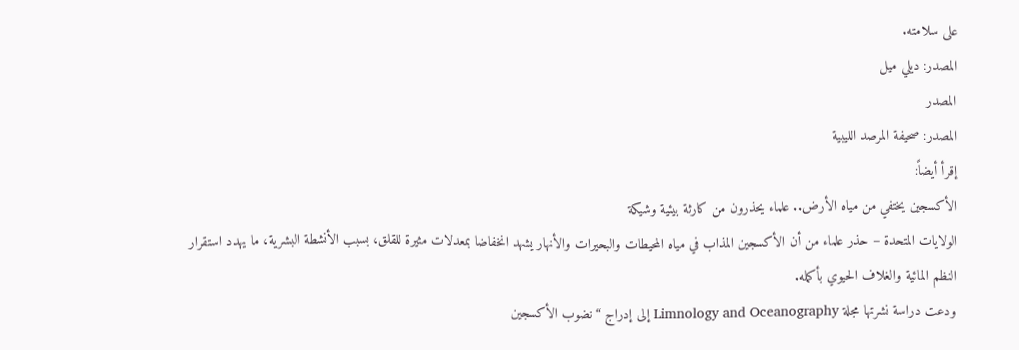على سلامته.
المصدر: ديلي ميل
المصدر
المصدر: صحيفة المرصد الليبية
إقرأ أيضاً:
الأكسجين يختفي من مياه الأرض.. علماء يحذرون من كارثة بيئية وشيكة
الولايات المتحدة – حذر علماء من أن الأكسجين المذاب في مياه المحيطات والبحيرات والأنهار يشهد انخفاضا بمعدلات مثيرة للقلق، بسبب الأنشطة البشرية، ما يهدد استقرار النظم المائية والغلاف الحيوي بأكمله.
ودعت دراسة نشرتها مجلة Limnology and Oceanography إلى إدراج “نضوب الأكسجين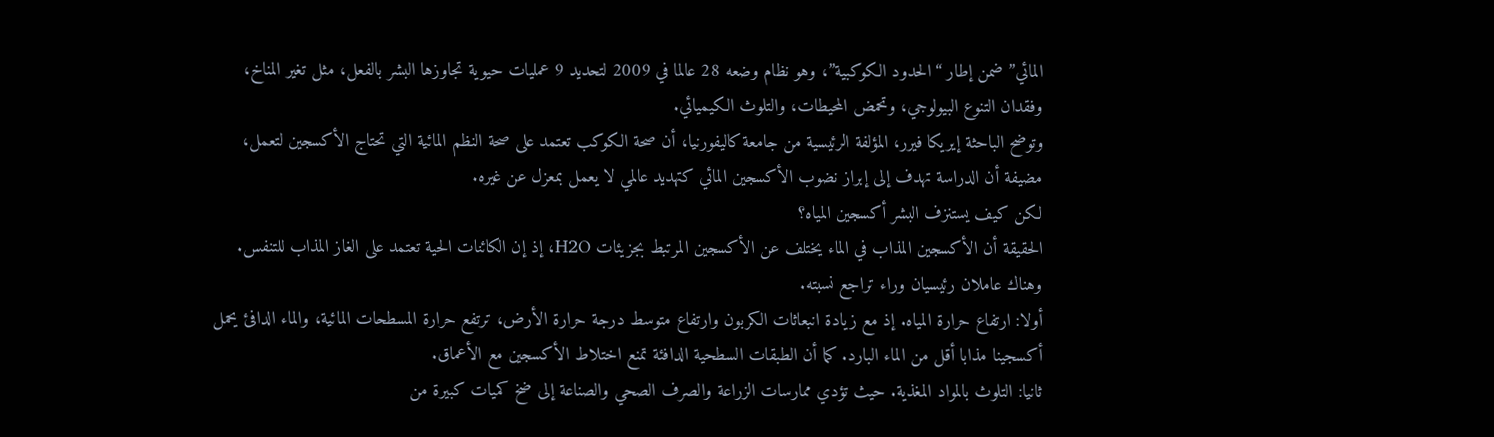المائي” ضمن إطار “الحدود الكوكبية”، وهو نظام وضعه 28 عالما في 2009 لتحديد 9 عمليات حيوية تجاوزها البشر بالفعل، مثل تغير المناخ، وفقدان التنوع البيولوجي، وتحمض المحيطات، والتلوث الكيميائي.
وتوضح الباحثة إيريكا فيرر، المؤلفة الرئيسية من جامعة كاليفورنيا، أن صحة الكوكب تعتمد على صحة النظم المائية التي تحتاج الأكسجين لتعمل، مضيفة أن الدراسة تهدف إلى إبراز نضوب الأكسجين المائي كتهديد عالمي لا يعمل بمعزل عن غيره.
لكن كيف يستنزف البشر أكسجين المياه؟
الحقيقة أن الأكسجين المذاب في الماء يختلف عن الأكسجين المرتبط بجزيئات H2O، إذ إن الكائنات الحية تعتمد على الغاز المذاب للتنفس. وهناك عاملان رئيسيان وراء تراجع نسبته.
أولا: ارتفاع حرارة المياه. إذ مع زيادة انبعاثات الكربون وارتفاع متوسط درجة حرارة الأرض، ترتفع حرارة المسطحات المائية، والماء الدافئ يحمل أكسجينا مذابا أقل من الماء البارد. كما أن الطبقات السطحية الدافئة تمنع اختلاط الأكسجين مع الأعماق.
ثانيا: التلوث بالمواد المغذية. حيث تؤدي ممارسات الزراعة والصرف الصحي والصناعة إلى ضخ كميات كبيرة من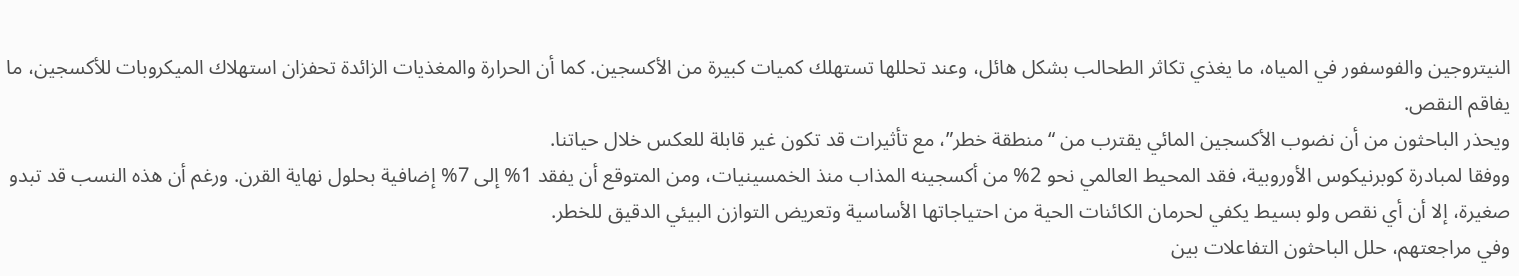النيتروجين والفوسفور في المياه، ما يغذي تكاثر الطحالب بشكل هائل، وعند تحللها تستهلك كميات كبيرة من الأكسجين. كما أن الحرارة والمغذيات الزائدة تحفزان استهلاك الميكروبات للأكسجين، ما يفاقم النقص.
ويحذر الباحثون من أن نضوب الأكسجين المائي يقترب من “منطقة خطر”، مع تأثيرات قد تكون غير قابلة للعكس خلال حياتنا.
ووفقا لمبادرة كوبرنيكوس الأوروبية، فقد المحيط العالمي نحو 2% من أكسجينه المذاب منذ الخمسينيات، ومن المتوقع أن يفقد 1% إلى 7% إضافية بحلول نهاية القرن. ورغم أن هذه النسب قد تبدو صغيرة، إلا أن أي نقص ولو بسيط يكفي لحرمان الكائنات الحية من احتياجاتها الأساسية وتعريض التوازن البيئي الدقيق للخطر.
وفي مراجعتهم، حلل الباحثون التفاعلات بين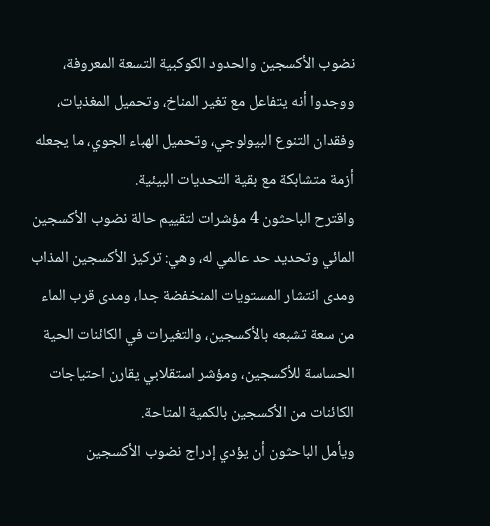نضوب الأكسجين والحدود الكوكبية التسعة المعروفة، ووجدوا أنه يتفاعل مع تغير المناخ، وتحميل المغذيات، وفقدان التنوع البيولوجي، وتحميل الهباء الجوي، ما يجعله أزمة متشابكة مع بقية التحديات البيئية.
واقترح الباحثون 4 مؤشرات لتقييم حالة نضوب الأكسجين المائي وتحديد حد عالمي له، وهي: تركيز الأكسجين المذاب ومدى انتشار المستويات المنخفضة جدا، ومدى قرب الماء من سعة تشبعه بالأكسجين، والتغيرات في الكائنات الحية الحساسة للأكسجين، ومؤشر استقلابي يقارن احتياجات الكائنات من الأكسجين بالكمية المتاحة.
ويأمل الباحثون أن يؤدي إدراج نضوب الأكسجين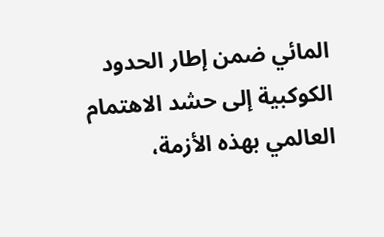المائي ضمن إطار الحدود الكوكبية إلى حشد الاهتمام العالمي بهذه الأزمة،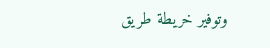وتوفير خريطة طريق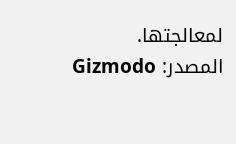لمعالجتها.
المصدر: Gizmodo